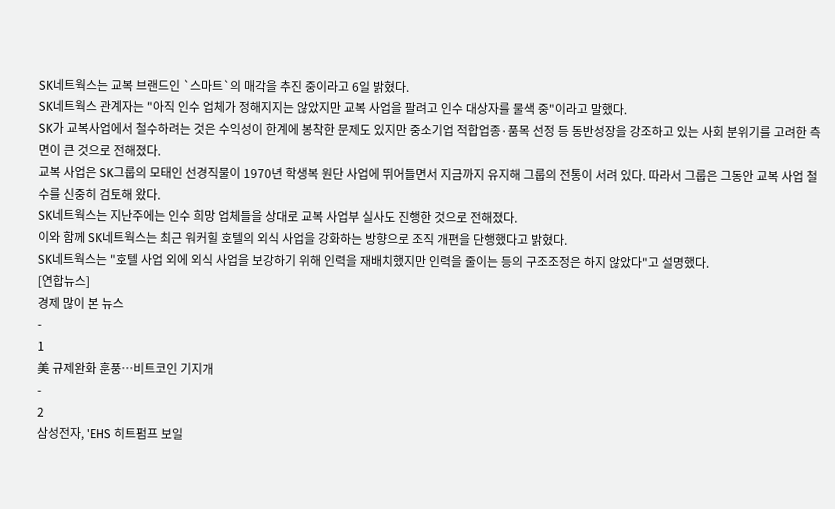SK네트웍스는 교복 브랜드인 `스마트`의 매각을 추진 중이라고 6일 밝혔다.
SK네트웍스 관계자는 "아직 인수 업체가 정해지지는 않았지만 교복 사업을 팔려고 인수 대상자를 물색 중"이라고 말했다.
SK가 교복사업에서 철수하려는 것은 수익성이 한계에 봉착한 문제도 있지만 중소기업 적합업종·품목 선정 등 동반성장을 강조하고 있는 사회 분위기를 고려한 측면이 큰 것으로 전해졌다.
교복 사업은 SK그룹의 모태인 선경직물이 1970년 학생복 원단 사업에 뛰어들면서 지금까지 유지해 그룹의 전통이 서려 있다. 따라서 그룹은 그동안 교복 사업 철수를 신중히 검토해 왔다.
SK네트웍스는 지난주에는 인수 희망 업체들을 상대로 교복 사업부 실사도 진행한 것으로 전해졌다.
이와 함께 SK네트웍스는 최근 워커힐 호텔의 외식 사업을 강화하는 방향으로 조직 개편을 단행했다고 밝혔다.
SK네트웍스는 "호텔 사업 외에 외식 사업을 보강하기 위해 인력을 재배치했지만 인력을 줄이는 등의 구조조정은 하지 않았다"고 설명했다.
[연합뉴스]
경제 많이 본 뉴스
-
1
美 규제완화 훈풍…비트코인 기지개
-
2
삼성전자, 'EHS 히트펌프 보일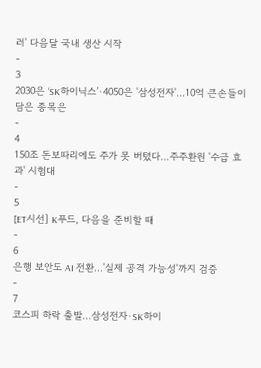러' 다음달 국내 생산 시작
-
3
2030은 ‘SK하이닉스’·4050은 '삼성전자'…10억 큰손들이 담은 종목은
-
4
150조 돈보따리에도 주가 못 버텼다…주주환원 '수급 효과' 시험대
-
5
[ET시선] K푸드, 다음을 준비할 때
-
6
은행 보안도 AI 전환…'실제 공격 가능성'까지 검증
-
7
코스피 하락 출발…삼성전자·SK하이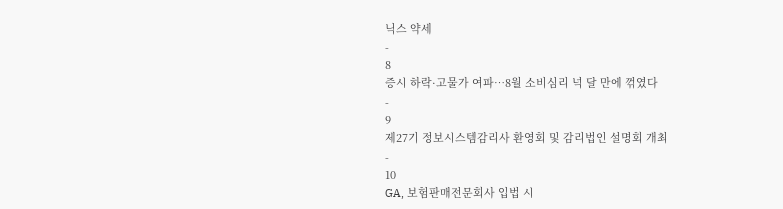닉스 약세
-
8
증시 하락·고물가 여파…8월 소비심리 넉 달 만에 꺾였다
-
9
제27기 정보시스템감리사 환영회 및 감리법인 설명회 개최
-
10
GA, 보험판매전문회사 입법 시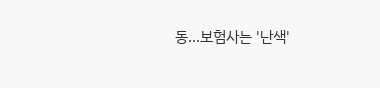동...보험사는 '난색'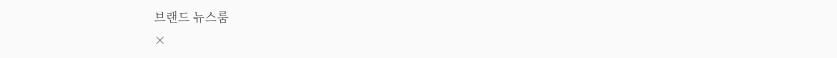브랜드 뉴스룸
×